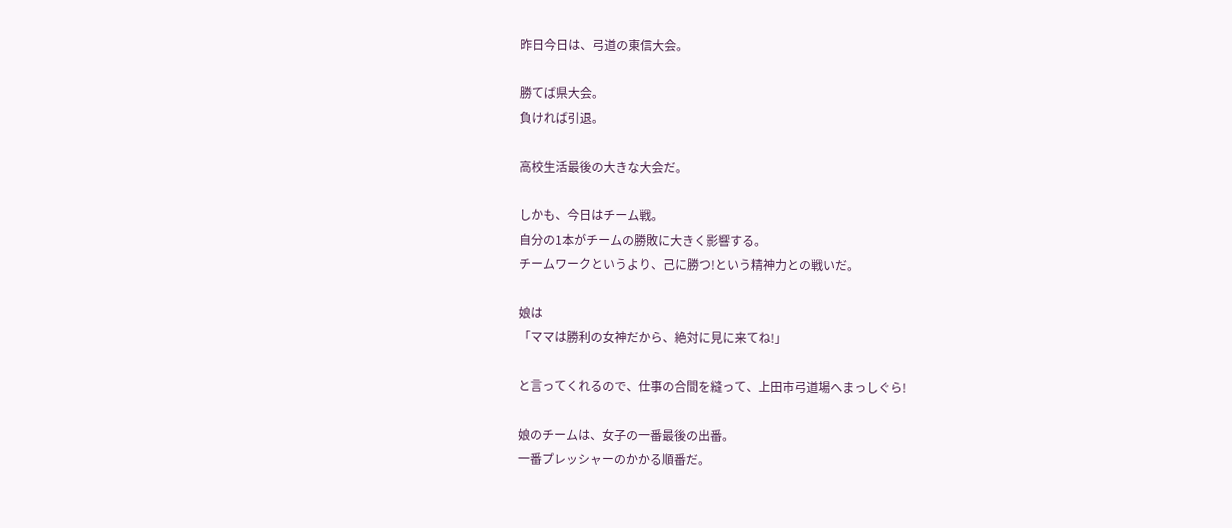昨日今日は、弓道の東信大会。

勝てば県大会。
負ければ引退。

高校生活最後の大きな大会だ。

しかも、今日はチーム戦。
自分の1本がチームの勝敗に大きく影響する。
チームワークというより、己に勝つ!という精神力との戦いだ。

娘は
「ママは勝利の女神だから、絶対に見に来てね!」

と言ってくれるので、仕事の合間を縫って、上田市弓道場へまっしぐら!

娘のチームは、女子の一番最後の出番。
一番プレッシャーのかかる順番だ。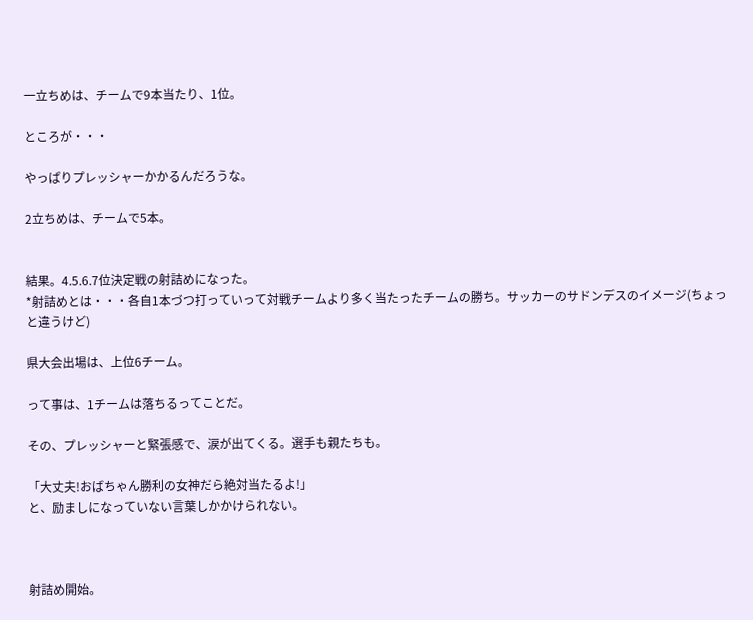一立ちめは、チームで9本当たり、1位。

ところが・・・

やっぱりプレッシャーかかるんだろうな。

2立ちめは、チームで5本。


結果。4.5.6.7位決定戦の射詰めになった。
*射詰めとは・・・各自1本づつ打っていって対戦チームより多く当たったチームの勝ち。サッカーのサドンデスのイメージ(ちょっと違うけど)

県大会出場は、上位6チーム。

って事は、1チームは落ちるってことだ。

その、プレッシャーと緊張感で、涙が出てくる。選手も親たちも。

「大丈夫!おばちゃん勝利の女神だら絶対当たるよ!」
と、励ましになっていない言葉しかかけられない。



射詰め開始。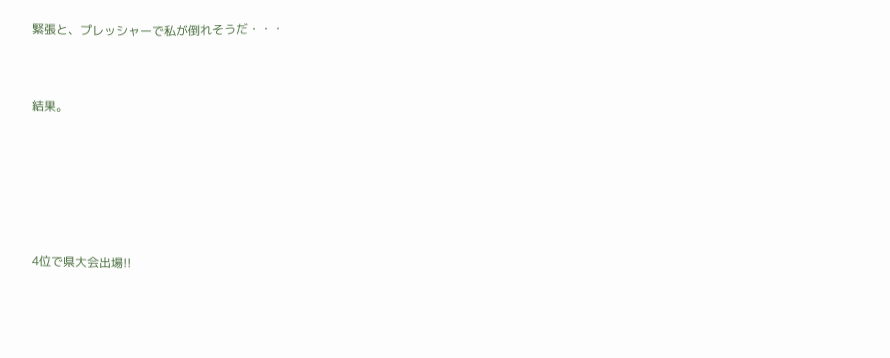緊張と、プレッシャーで私が倒れそうだ・・・


結果。





4位で県大会出場!!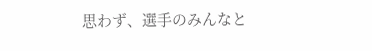思わず、選手のみんなと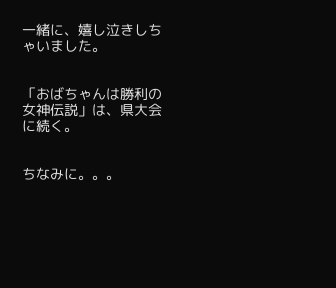一緒に、嬉し泣きしちゃいました。


「おばちゃんは勝利の女神伝説」は、県大会に続く。


ちなみに。。。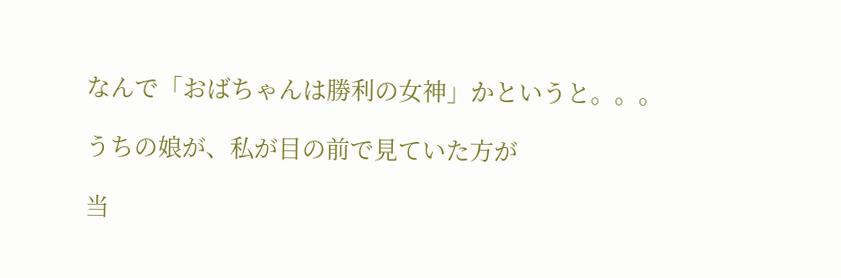なんで「おばちゃんは勝利の女神」かというと。。。

うちの娘が、私が目の前で見ていた方が

当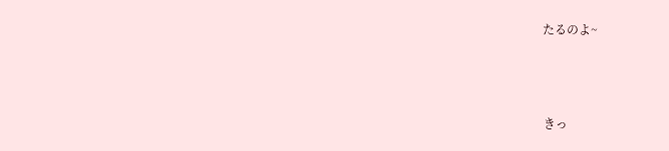たるのよ~



きっ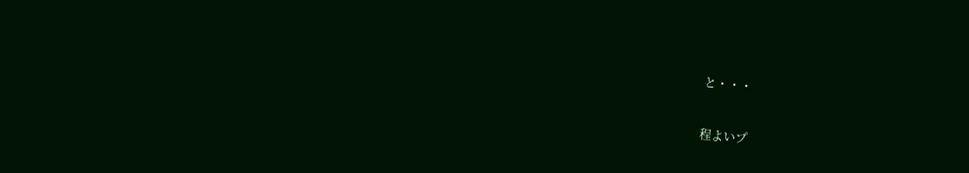と・・・


程よいプ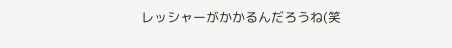レッシャーがかかるんだろうね(笑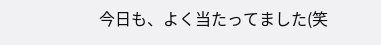今日も、よく当たってました(笑